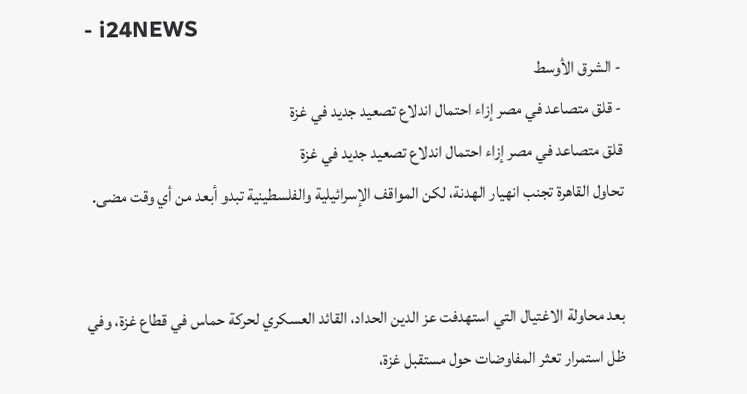- i24NEWS
- الشرق الأوسط
- قلق متصاعد في مصر إزاء احتمال اندلاع تصعيد جديد في غزة
قلق متصاعد في مصر إزاء احتمال اندلاع تصعيد جديد في غزة
تحاول القاهرة تجنب انهيار الهدنة، لكن المواقف الإسرائيلية والفلسطينية تبدو أبعد من أي وقت مضى.


بعد محاولة الاغتيال التي استهدفت عز الدين الحداد، القائد العسكري لحركة حماس في قطاع غزة، وفي ظل استمرار تعثر المفاوضات حول مستقبل غزة،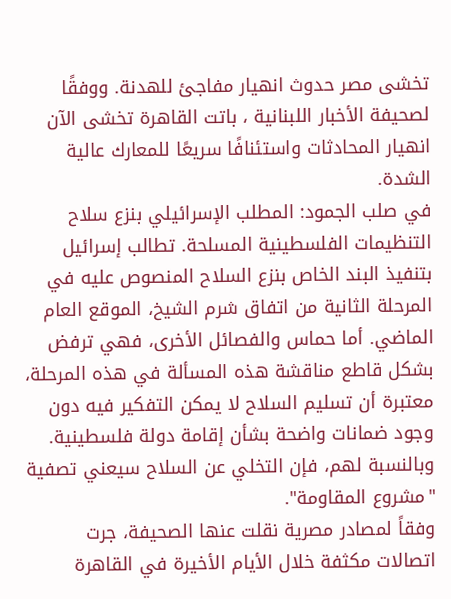تخشى مصر حدوث انهيار مفاجئ للهدنة. ووفقًا لصحيفة الأخبار اللبنانية ، باتت القاهرة تخشى الآن انهيار المحادثات واستئنافًا سريعًا للمعارك عالية الشدة.
في صلب الجمود: المطلب الإسرائيلي بنزع سلاح التنظيمات الفلسطينية المسلحة. تطالب إسرائيل بتنفيذ البند الخاص بنزع السلاح المنصوص عليه في المرحلة الثانية من اتفاق شرم الشيخ، الموقع العام الماضي. أما حماس والفصائل الأخرى، فهي ترفض بشكل قاطع مناقشة هذه المسألة في هذه المرحلة، معتبرة أن تسليم السلاح لا يمكن التفكير فيه دون وجود ضمانات واضحة بشأن إقامة دولة فلسطينية. وبالنسبة لهم، فإن التخلي عن السلاح سيعني تصفية "مشروع المقاومة".
وفقاً لمصادر مصرية نقلت عنها الصحيفة، جرت اتصالات مكثفة خلال الأيام الأخيرة في القاهرة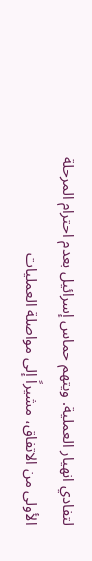لتفادي انهيار العملية. ويتهم حماس إسرائيل بعدم احترام المرحلة الأولى من الاتفاق، مشيراً إلى مواصلة العمليات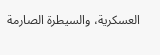العسكرية، والسيطرة الصارمة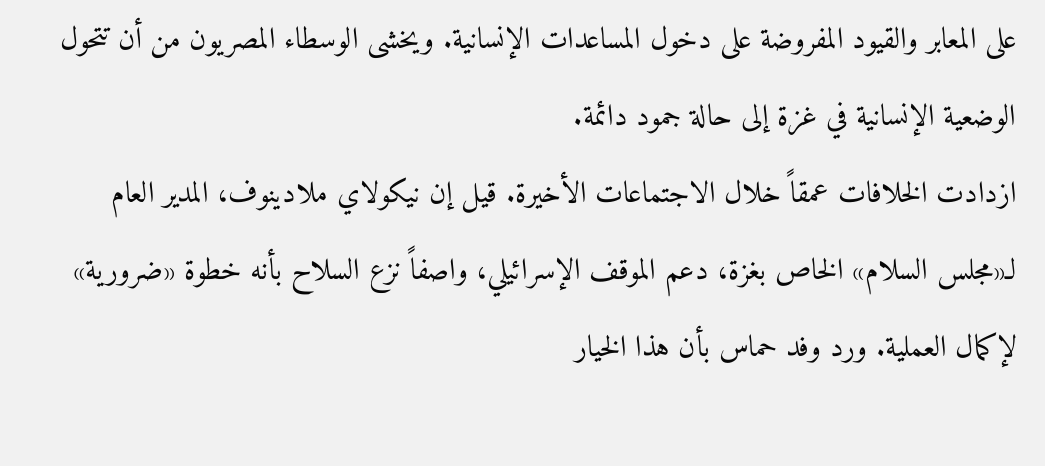على المعابر والقيود المفروضة على دخول المساعدات الإنسانية. ويخشى الوسطاء المصريون من أن تتحول الوضعية الإنسانية في غزة إلى حالة جمود دائمة.
ازدادت الخلافات عمقاً خلال الاجتماعات الأخيرة. قيل إن نيكولاي ملادينوف، المدير العام لـ«مجلس السلام» الخاص بغزة، دعم الموقف الإسرائيلي، واصفاً نزع السلاح بأنه خطوة «ضرورية» لإكمال العملية. ورد وفد حماس بأن هذا الخيار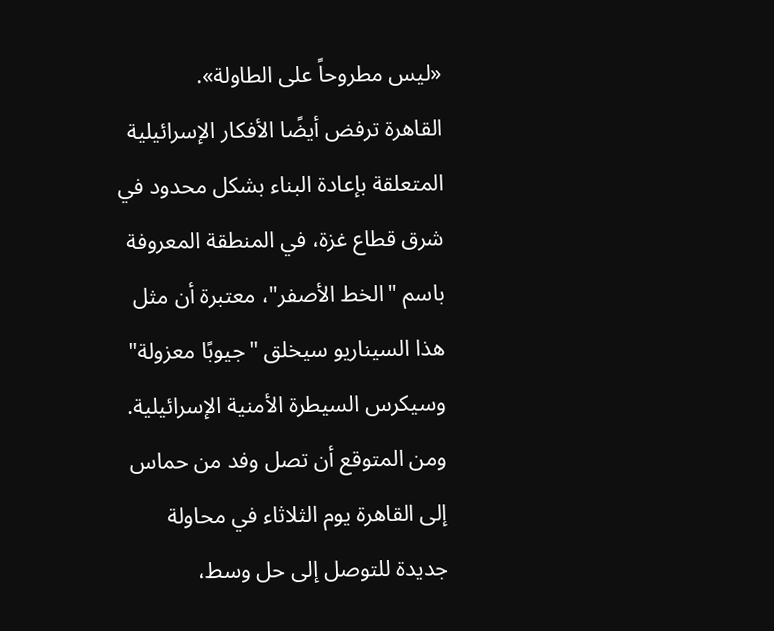«ليس مطروحاً على الطاولة».
القاهرة ترفض أيضًا الأفكار الإسرائيلية المتعلقة بإعادة البناء بشكل محدود في شرق قطاع غزة، في المنطقة المعروفة باسم "الخط الأصفر"، معتبرة أن مثل هذا السيناريو سيخلق "جيوبًا معزولة" وسيكرس السيطرة الأمنية الإسرائيلية. ومن المتوقع أن تصل وفد من حماس إلى القاهرة يوم الثلاثاء في محاولة جديدة للتوصل إلى حل وسط،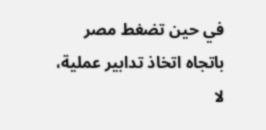في حين تضغط مصر باتجاه اتخاذ تدابير عملية، لا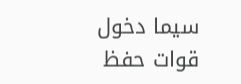سيما دخول قوات حفظ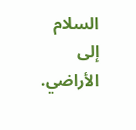السلام إلى الأراضي.